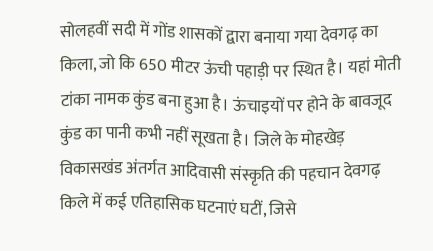सोलहवीं सदी में गोंड शासकों द्वारा बनाया गया देवगढ़ का किला, जो कि 650 मीटर ऊंची पहाड़ी पर स्थित है। यहां मोती टांका नामक कुंड बना हुआ है। ऊंचाइयों पर होने के बावजूद कुंड का पानी कभी नहीं सूखता है। जिले के मोहखेड़ विकासखंड अंतर्गत आदिवासी संस्कृति की पहचान देवगढ़ किले में कई एतिहासिक घटनाएं घटीं, जिसे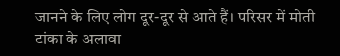जानने के लिए लोग दूर-दूर से आते हैं। परिसर में मोती टांका के अलावा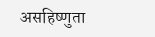असहिष्णुता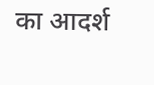का आदर्श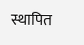स्थापित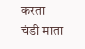करता चंडी माता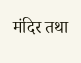मंदिर तथा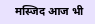मस्जिद आज भी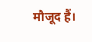मौजूद हैं।